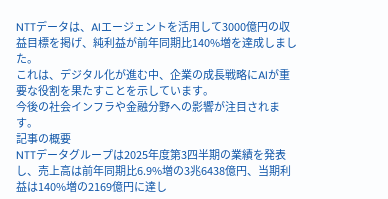NTTデータは、AIエージェントを活用して3000億円の収益目標を掲げ、純利益が前年同期比140%増を達成しました。
これは、デジタル化が進む中、企業の成長戦略にAIが重要な役割を果たすことを示しています。
今後の社会インフラや金融分野への影響が注目されます。
記事の概要
NTTデータグループは2025年度第3四半期の業績を発表し、売上高は前年同期比6.9%増の3兆6438億円、当期利益は140%増の2169億円に達し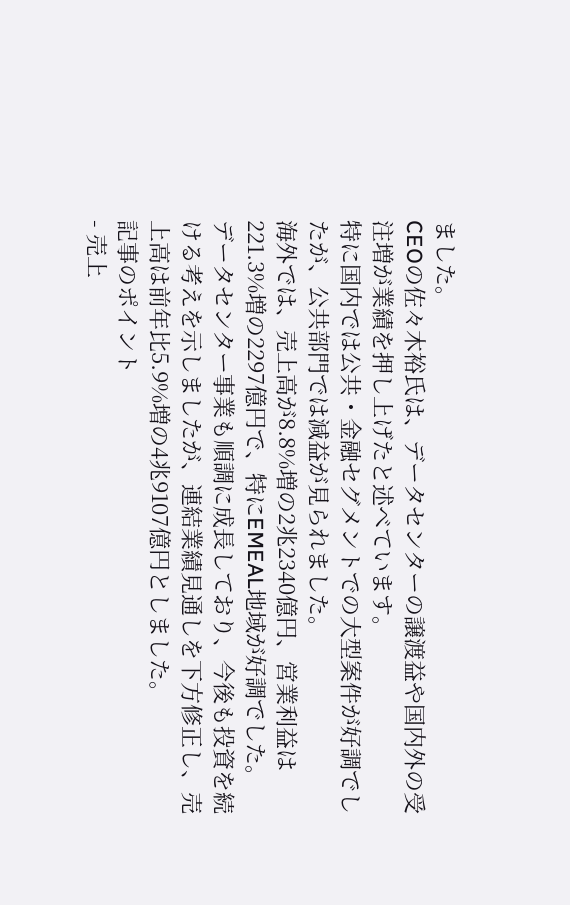ました。
CEOの佐々木裕氏は、データセンターの譲渡益や国内外の受注増が業績を押し上げたと述べています。
特に国内では公共・金融セグメントでの大型案件が好調でしたが、公共部門では減益が見られました。
海外では、売上高が8.8%増の2兆2340億円、営業利益は221.3%増の2297億円で、特にEMEAL地域が好調でした。
データセンター事業も順調に成長しており、今後も投資を続ける考えを示しましたが、連結業績見通しを下方修正し、売上高は前年比5.9%増の4兆9107億円としました。
記事のポイント
- 売上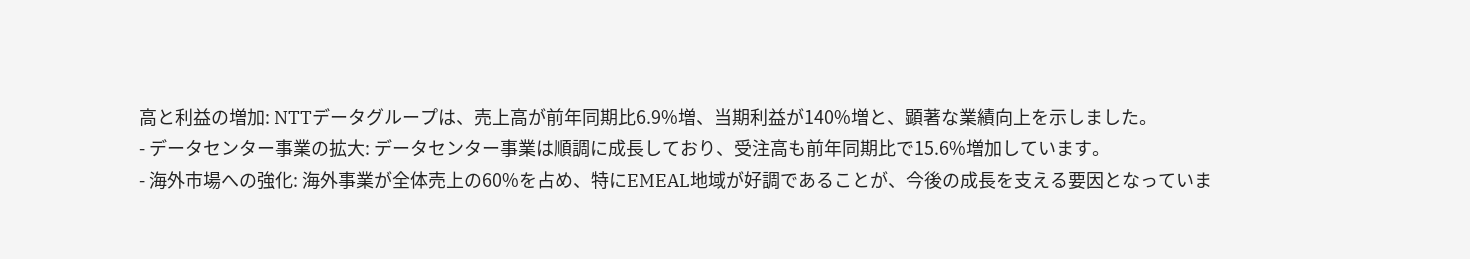高と利益の増加: NTTデータグループは、売上高が前年同期比6.9%増、当期利益が140%増と、顕著な業績向上を示しました。
- データセンター事業の拡大: データセンター事業は順調に成長しており、受注高も前年同期比で15.6%増加しています。
- 海外市場への強化: 海外事業が全体売上の60%を占め、特にEMEAL地域が好調であることが、今後の成長を支える要因となっていま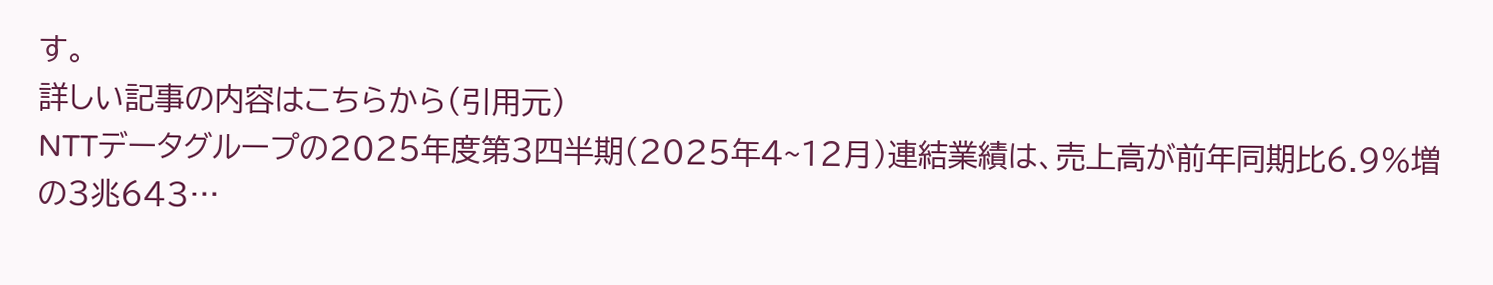す。
詳しい記事の内容はこちらから(引用元)
NTTデータグループの2025年度第3四半期(2025年4~12月)連結業績は、売上高が前年同期比6.9%増の3兆643…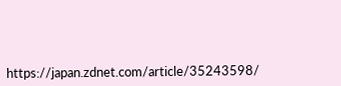https://japan.zdnet.com/article/35243598/